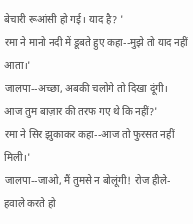बेचारी रूआंसी हो गई। याद है? '
रमा ने मानो नदी में डूबते हुए कहा--मुझे तो याद नहीं आता।'
जालपा--अच्छा, अबकी चलोगे तो दिखा दूंगी। आज तुम बाज़ार की तरफ गए थे कि नहीं?'
रमा ने सिर झुकाकर कहा--आज तो फुरसत नहीं मिली।'
जालपा--जाओ, मैं तुमसे न बोलूंगी! रोज हीले-हवाले करते हो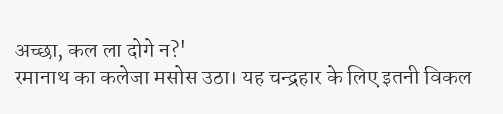अच्छा, कल ला दोगे न?'
रमानाथ का कलेजा मसोस उठा। यह चन्द्रहार के लिए इतनी विकल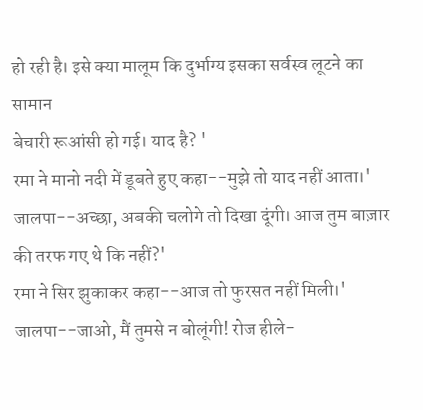हो रही है। इसे क्या मालूम कि दुर्भाग्य इसका सर्वस्व लूटने का सामान
बेचारी रूआंसी हो गई। याद है? '
रमा ने मानो नदी में डूबते हुए कहा--मुझे तो याद नहीं आता।'
जालपा--अच्छा, अबकी चलोगे तो दिखा दूंगी। आज तुम बाज़ार की तरफ गए थे कि नहीं?'
रमा ने सिर झुकाकर कहा--आज तो फुरसत नहीं मिली।'
जालपा--जाओ, मैं तुमसे न बोलूंगी! रोज हीले-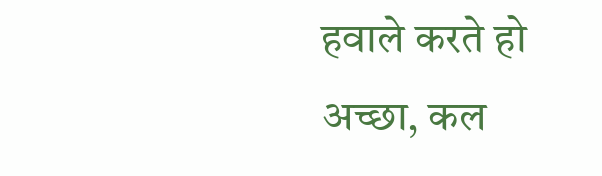हवाले करते हो अच्छा, कल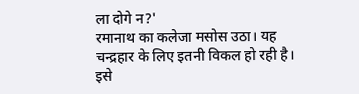ला दोगे न?'
रमानाथ का कलेजा मसोस उठा। यह चन्द्रहार के लिए इतनी विकल हो रही है। इसे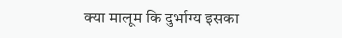क्या मालूम कि दुर्भाग्य इसका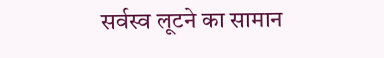सर्वस्व लूटने का सामान